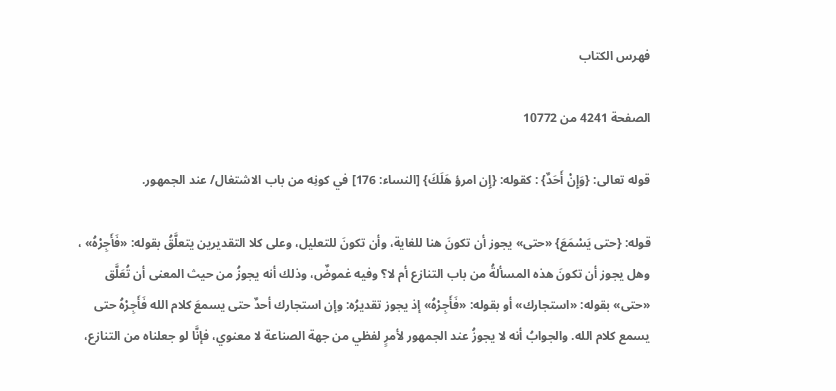فهرس الكتاب

الصفحة 4241 من 10772

قوله تعالى: {وَإِنْ أَحَدٌ} : كقوله: {إِن امرؤ هَلَكَ} [النساء: 176] في كونِه من باب الاشتغال/ عند الجمهور.

قوله: {حتى يَسْمَعَ} «حتى» يجوز أن تكونَ هنا للغاية، وأن تكونَ للتعليل، وعلى كلا التقديرين يتعلَّقُ بقوله: «فَأَجِرْهُ» ، وهل يجوز أن تكونَ هذه المسألةُ من باب التنازع أم لا؟ وفيه غموضٌ، وذلك أنه يجوزُ من حيث المعنى أن تُعَلَّق «حتى» بقوله: «استجارك» أو بقوله: «فَأَجِرْهُ» إذ يجوز تقديرُه: وإن استجارك أحدٌ حتى يسمعَ كلام الله فَأَجِرْهُ حتى يسمع كلام الله. والجوابُ أنه لا يجوزُ عند الجمهور لأمرٍ لفظي من جهة الصناعة لا معنوي، فإنَّا لو جعلناه من التنازع،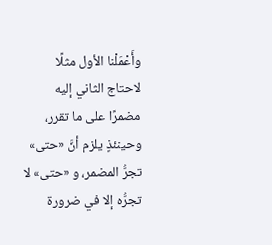وأَعْمَلْنا الأول مثلًا لاحتاج الثاني إليه مضمرًا على ما تقرر، وحينئذٍ يلزم أنَّ «حتى» تجرُّ المضمر، و «حتى» لا تجرُّه إلا في ضرورة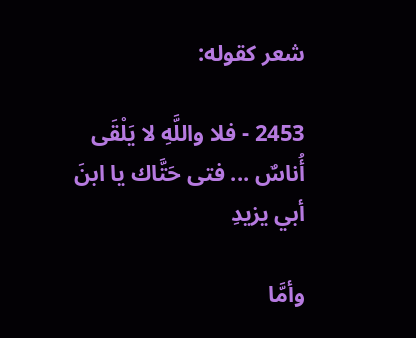شعر كقوله:

2453 - فلا واللَّهِ لا يَلْقَى أُناسٌ ... فتى حَتَّاك يا ابنَ أبي يزيدِ

وأمَّا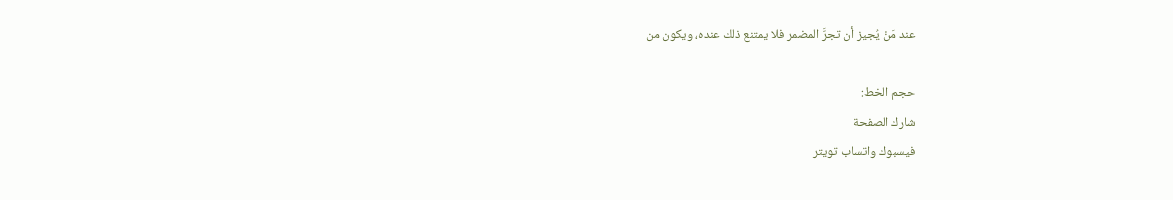عند مَنْ يُجيز أن تجرَّ المضمر فلا يمتنع ذلك عنده، ويكون من

حجم الخط:
شارك الصفحة
فيسبوك واتساب تويتر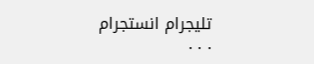تليجرام انستجرام
. . .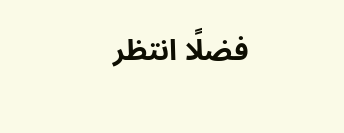فضلًا انتظر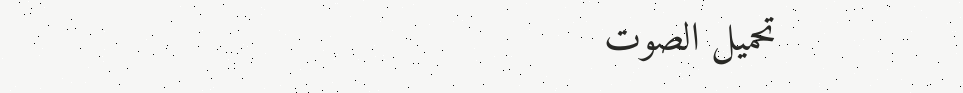تحميل الصوت